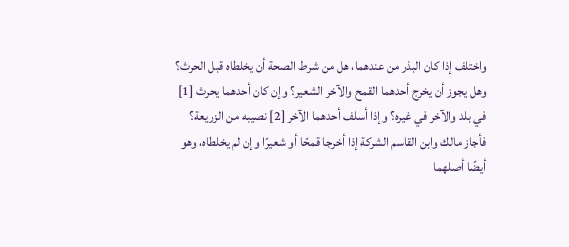واختلف إذا كان البذر من عندهما، هل من شرط الصحة أن يخلطاه قبل الحرث؟ وهل يجوز أن يخرج أحدهما القمح والآخر الشعير؟ وإن كان أحدهما يحرث [1] في بلد والآخر في غيره؟ وإذا أسلف أحدهما الآخر [2] نصيبه من الزريعة؟ فأجاز مالك وابن القاسم الشركة إذا أخرجا قمحًا أو شعيرًا وإن لم يخلطاه، وهو أيضًا أصلهما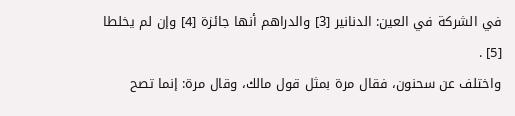في الشركة في العين: الدنانير [3] والدراهم أنها جائزة [4] وإن لم يخلطا [5] .
واختلف عن سحنون، فقال مرة بمثل قول مالك، وقال مرة: إنما تصح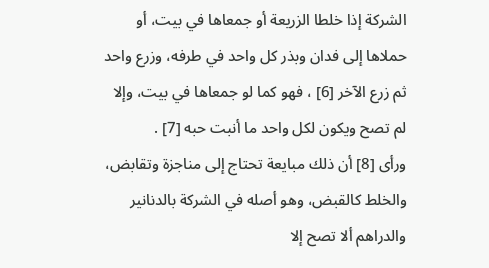الشركة إذا خلطا الزريعة أو جمعاها في بيت، أو حملاها إلى فدان وبذر كل واحد في طرفه، وزرع واحد ثم زرع الآخر [6] ، فهو كما لو جمعاها في بيت، وإلا لم تصح ويكون لكل واحد ما أنبت حبه [7] .
ورأى [8] أن ذلك مبايعة تحتاج إلى مناجزة وتقابض، والخلط كالقبض، وهو أصله في الشركة بالدنانير والدراهم ألا تصح إلا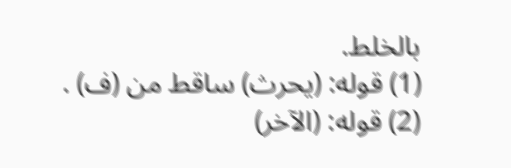بالخلط.
(1) قوله: (يحرث) ساقط من (ف) .
(2) قوله: (الآخر)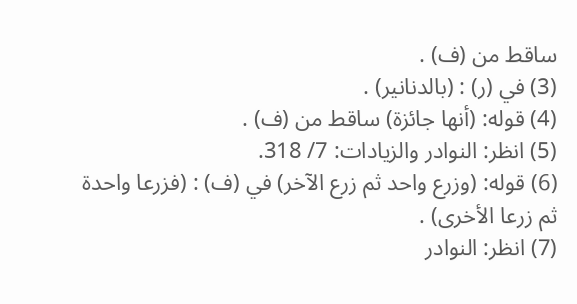ساقط من (ف) .
(3) في (ر) : (بالدنانير) .
(4) قوله: (أنها جائزة) ساقط من (ف) .
(5) انظر: النوادر والزيادات: 7/ 318.
(6) قوله: (وزرع واحد ثم زرع الآخر) في (ف) : (فزرعا واحدة ثم زرعا الأخرى) .
(7) انظر: النوادر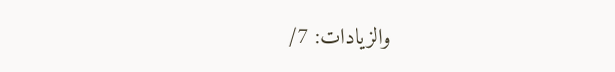والزيادات: 7/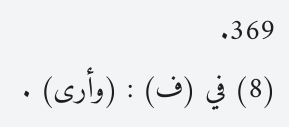369.
(8) في (ف) : (وأرى) .